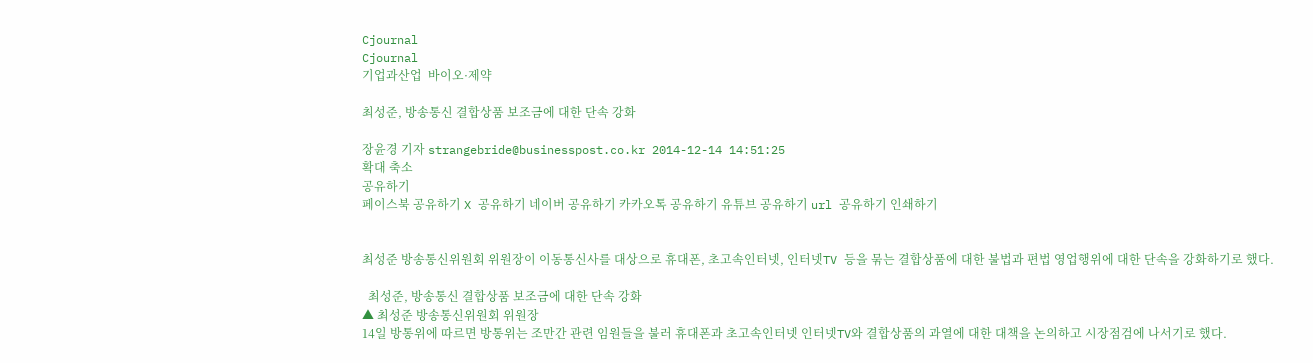Cjournal
Cjournal
기업과산업  바이오·제약

최성준, 방송통신 결합상품 보조금에 대한 단속 강화

장윤경 기자 strangebride@businesspost.co.kr 2014-12-14 14:51:25
확대 축소
공유하기
페이스북 공유하기 X 공유하기 네이버 공유하기 카카오톡 공유하기 유튜브 공유하기 url 공유하기 인쇄하기


최성준 방송통신위원회 위원장이 이동통신사를 대상으로 휴대폰, 초고속인터넷, 인터넷TV 등을 묶는 결합상품에 대한 불법과 편법 영업행위에 대한 단속을 강화하기로 했다.

  최성준, 방송통신 결합상품 보조금에 대한 단속 강화
▲ 최성준 방송통신위원회 위원장
14일 방통위에 따르면 방통위는 조만간 관련 임원들을 불러 휴대폰과 초고속인터넷 인터넷TV와 결합상품의 과열에 대한 대책을 논의하고 시장점검에 나서기로 했다.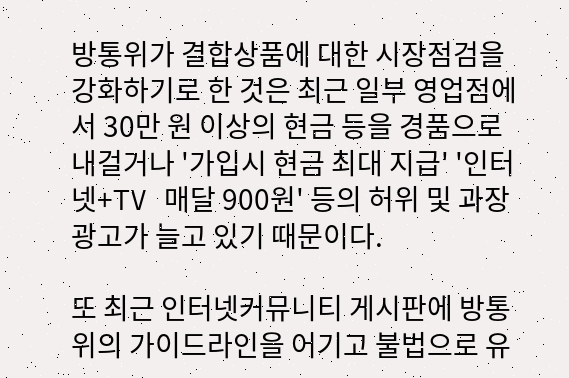방통위가 결합상품에 대한 시장점검을 강화하기로 한 것은 최근 일부 영업점에서 30만 원 이상의 현금 등을 경품으로 내걸거나 '가입시 현금 최대 지급' '인터넷+TV 매달 900원' 등의 허위 및 과장 광고가 늘고 있기 때문이다.

또 최근 인터넷커뮤니티 게시판에 방통위의 가이드라인을 어기고 불법으로 유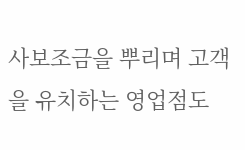사보조금을 뿌리며 고객을 유치하는 영업점도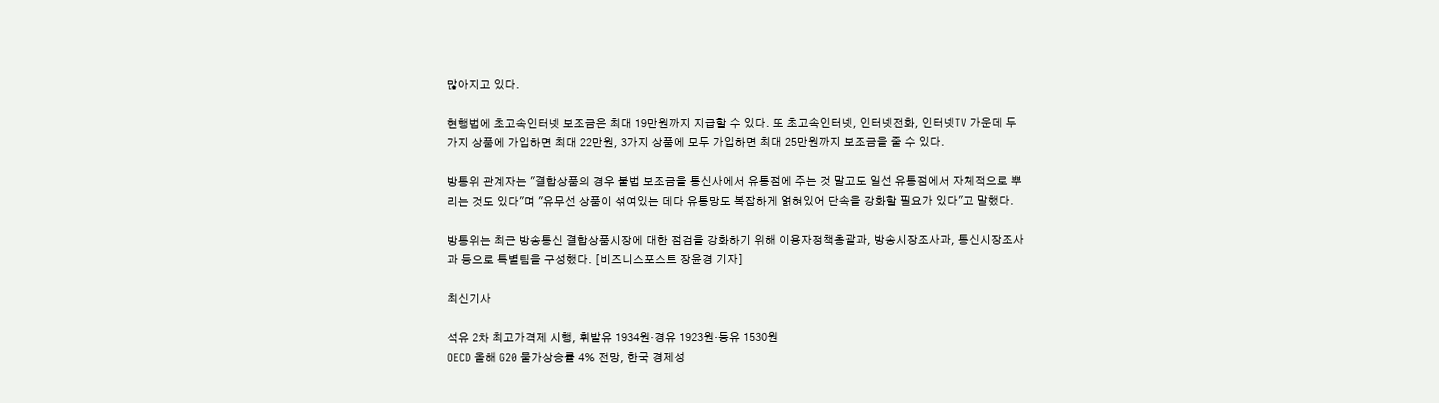많아지고 있다.

현행법에 초고속인터넷 보조금은 최대 19만원까지 지급할 수 있다. 또 초고속인터넷, 인터넷전화, 인터넷TV 가운데 두 가지 상품에 가입하면 최대 22만원, 3가지 상품에 모두 가입하면 최대 25만원까지 보조금을 줄 수 있다.

방통위 관계자는 "결합상품의 경우 불법 보조금을 통신사에서 유통점에 주는 것 말고도 일선 유통점에서 자체적으로 뿌리는 것도 있다"며 "유무선 상품이 섞여있는 데다 유통망도 복잡하게 얽혀있어 단속을 강화할 필요가 있다"고 말했다.

방통위는 최근 방송통신 결합상품시장에 대한 점검을 강화하기 위해 이용자정책총괄과, 방송시장조사과, 통신시장조사과 등으로 특별팀을 구성했다. [비즈니스포스트 장윤경 기자]

최신기사

석유 2차 최고가격제 시행, 휘발유 1934원·경유 1923원·등유 1530원
OECD 올해 G20 물가상승률 4% 전망, 한국 경제성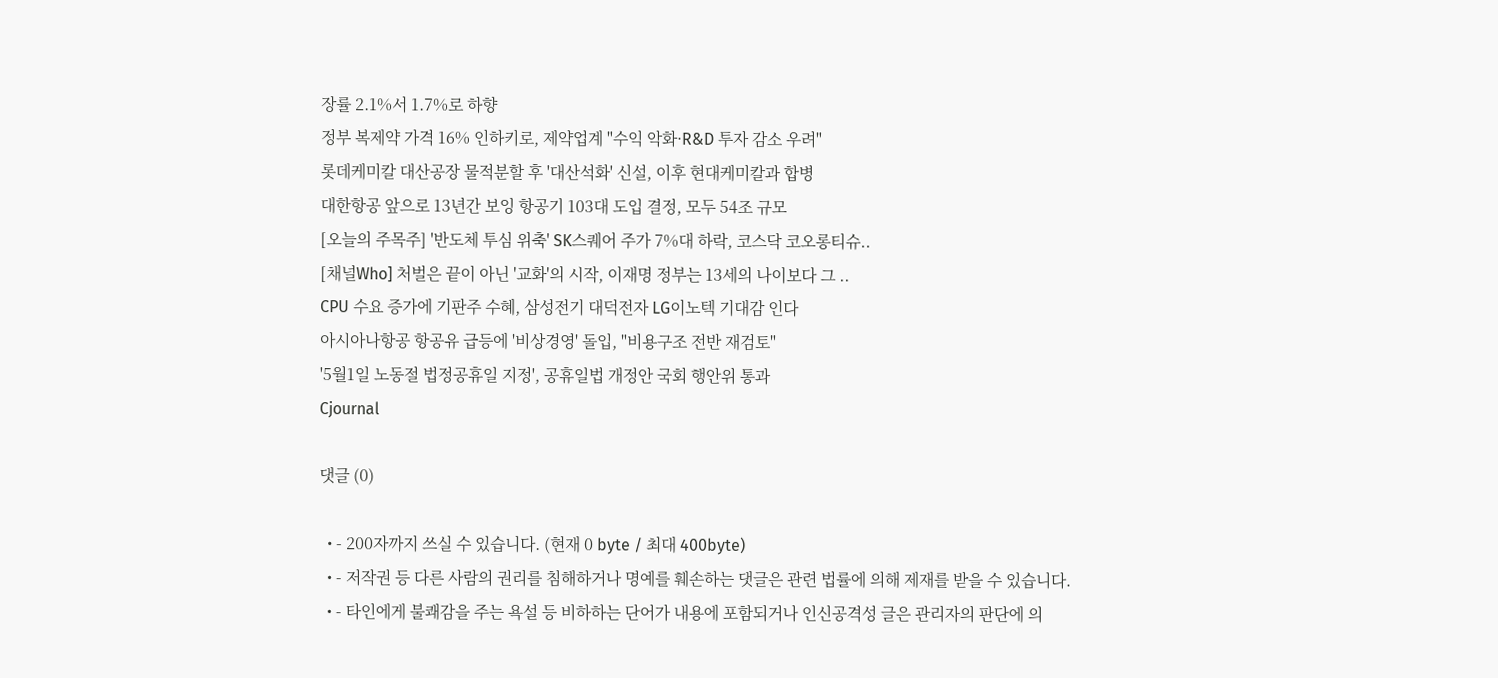장률 2.1%서 1.7%로 하향
정부 복제약 가격 16% 인하키로, 제약업계 "수익 악화·R&D 투자 감소 우려"
롯데케미칼 대산공장 물적분할 후 '대산석화' 신설, 이후 현대케미칼과 합병
대한항공 앞으로 13년간 보잉 항공기 103대 도입 결정, 모두 54조 규모
[오늘의 주목주] '반도체 투심 위축' SK스퀘어 주가 7%대 하락, 코스닥 코오롱티슈..
[채널Who] 처벌은 끝이 아닌 '교화'의 시작, 이재명 정부는 13세의 나이보다 그 ..
CPU 수요 증가에 기판주 수혜, 삼성전기 대덕전자 LG이노텍 기대감 인다
아시아나항공 항공유 급등에 '비상경영' 돌입, "비용구조 전반 재검토"
'5월1일 노동절 법정공휴일 지정', 공휴일법 개정안 국회 행안위 통과
Cjournal

댓글 (0)

  • - 200자까지 쓰실 수 있습니다. (현재 0 byte / 최대 400byte)
  • - 저작권 등 다른 사람의 권리를 침해하거나 명예를 훼손하는 댓글은 관련 법률에 의해 제재를 받을 수 있습니다.
  • - 타인에게 불쾌감을 주는 욕설 등 비하하는 단어가 내용에 포함되거나 인신공격성 글은 관리자의 판단에 의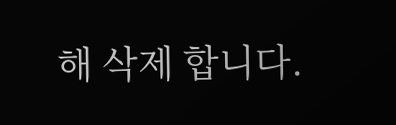해 삭제 합니다.